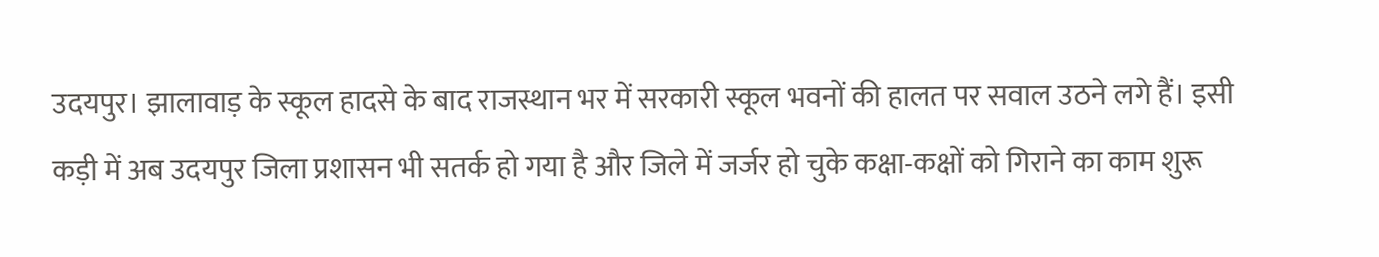उदयपुर। झालावाड़ के स्कूल हादसे के बाद राजस्थान भर में सरकारी स्कूल भवनों की हालत पर सवाल उठने लगे हैं। इसी कड़ी में अब उदयपुर जिला प्रशासन भी सतर्क हो गया है और जिले में जर्जर हो चुके कक्षा-कक्षों को गिराने का काम शुरू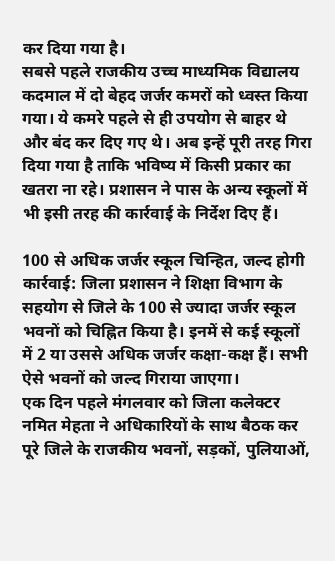कर दिया गया है।
सबसे पहले राजकीय उच्च माध्यमिक विद्यालय कदमाल में दो बेहद जर्जर कमरों को ध्वस्त किया गया। ये कमरे पहले से ही उपयोग से बाहर थे और बंद कर दिए गए थे। अब इन्हें पूरी तरह गिरा दिया गया है ताकि भविष्य में किसी प्रकार का खतरा ना रहे। प्रशासन ने पास के अन्य स्कूलों में भी इसी तरह की कार्रवाई के निर्देश दिए हैं।

100 से अधिक जर्जर स्कूल चिन्हित, जल्द होगी कार्रवाई: जिला प्रशासन ने शिक्षा विभाग के सहयोग से जिले के 100 से ज्यादा जर्जर स्कूल भवनों को चिह्नित किया है। इनमें से कई स्कूलों में 2 या उससे अधिक जर्जर कक्षा-कक्ष हैं। सभी ऐसे भवनों को जल्द गिराया जाएगा।
एक दिन पहले मंगलवार को जिला कलेक्टर नमित मेहता ने अधिकारियों के साथ बैठक कर पूरे जिले के राजकीय भवनों, सड़कों, पुलियाओं,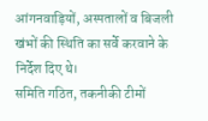आंगनवाड़ियों, अस्पतालों व बिजली खंभों की स्थिति का सर्वे करवाने के निर्देश दिए थे।
समिति गठित, तकनीकी टीमों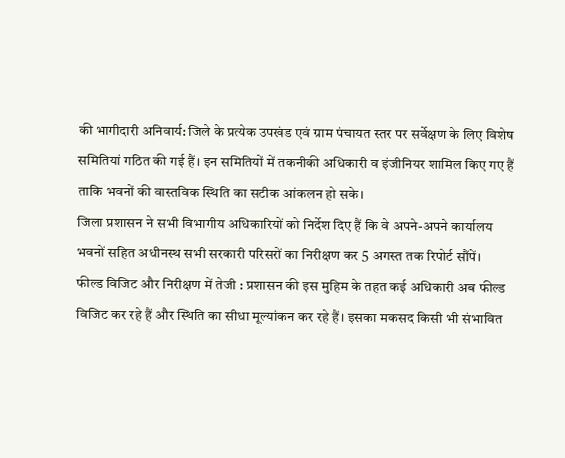की भागीदारी अनिवार्य: जिले के प्रत्येक उपखंड एवं ग्राम पंचायत स्तर पर सर्वेक्षण के लिए विशेष समितियां गठित की गई हैं। इन समितियों में तकनीकी अधिकारी व इंजीनियर शामिल किए गए हैं ताकि भवनों की वास्तविक स्थिति का सटीक आंकलन हो सके।
जिला प्रशासन ने सभी विभागीय अधिकारियों को निर्देश दिए हैं कि वे अपने-अपने कार्यालय भवनों सहित अधीनस्थ सभी सरकारी परिसरों का निरीक्षण कर 5 अगस्त तक रिपोर्ट सौंपें।
फील्ड विजिट और निरीक्षण में तेजी : प्रशासन की इस मुहिम के तहत कई अधिकारी अब फील्ड विजिट कर रहे हैं और स्थिति का सीधा मूल्यांकन कर रहे हैं। इसका मकसद किसी भी संभावित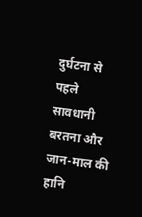दुर्घटना से पहले सावधानी बरतना और जान-माल की हानि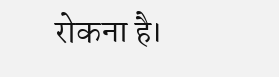रोकना है।